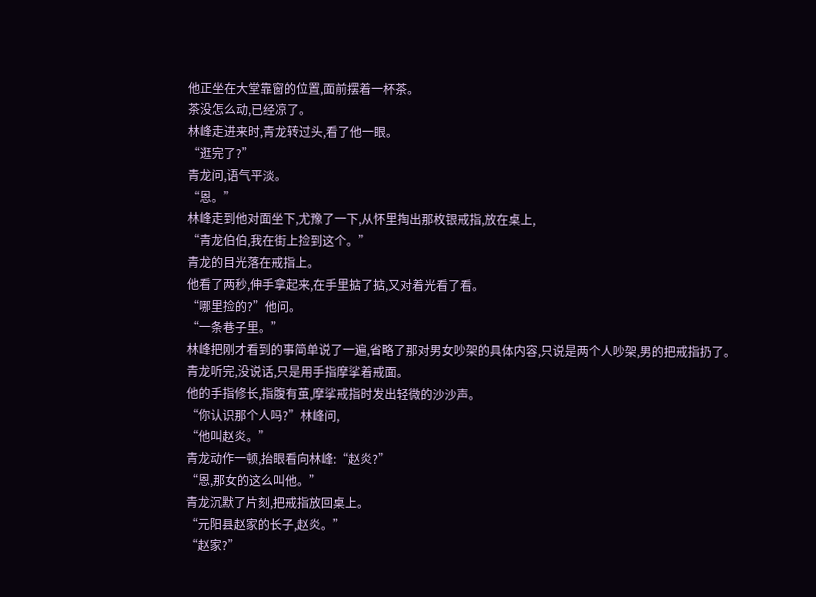他正坐在大堂靠窗的位置,面前摆着一杯茶。
茶没怎么动,已经凉了。
林峰走进来时,青龙转过头,看了他一眼。
“逛完了?”
青龙问,语气平淡。
“恩。”
林峰走到他对面坐下,尤豫了一下,从怀里掏出那枚银戒指,放在桌上,
“青龙伯伯,我在街上捡到这个。”
青龙的目光落在戒指上。
他看了两秒,伸手拿起来,在手里掂了掂,又对着光看了看。
“哪里捡的?”他问。
“一条巷子里。”
林峰把刚才看到的事简单说了一遍,省略了那对男女吵架的具体内容,只说是两个人吵架,男的把戒指扔了。
青龙听完,没说话,只是用手指摩挲着戒面。
他的手指修长,指腹有茧,摩挲戒指时发出轻微的沙沙声。
“你认识那个人吗?”林峰问,
“他叫赵炎。”
青龙动作一顿,抬眼看向林峰:“赵炎?”
“恩,那女的这么叫他。”
青龙沉默了片刻,把戒指放回桌上。
“元阳县赵家的长子,赵炎。”
“赵家?”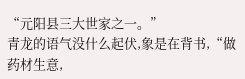“元阳县三大世家之一。”
青龙的语气没什么起伏,象是在背书,“做药材生意,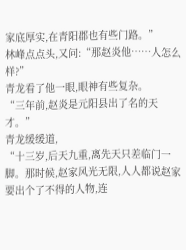家底厚实,在青阳郡也有些门路。”
林峰点点头,又问:“那赵炎他……人怎么样?”
青龙看了他一眼,眼神有些复杂。
“三年前,赵炎是元阳县出了名的天才。”
青龙缓缓道,
“十三岁,后天九重,离先天只差临门一脚。那时候,赵家风光无限,人人都说赵家要出个了不得的人物,连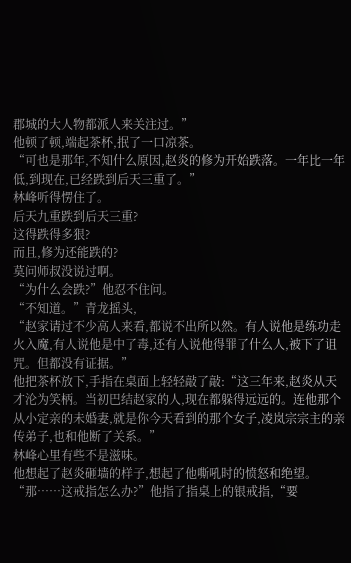郡城的大人物都派人来关注过。”
他顿了顿,端起茶杯,抿了一口凉茶。
“可也是那年,不知什么原因,赵炎的修为开始跌落。一年比一年低,到现在,已经跌到后天三重了。”
林峰听得愣住了。
后天九重跌到后天三重?
这得跌得多狠?
而且,修为还能跌的?
莫问师叔没说过啊。
“为什么会跌?”他忍不住问。
“不知道。”青龙摇头,
“赵家请过不少高人来看,都说不出所以然。有人说他是练功走火入魔,有人说他是中了毒,还有人说他得罪了什么人,被下了诅咒。但都没有证据。”
他把茶杯放下,手指在桌面上轻轻敲了敲:“这三年来,赵炎从天才沦为笑柄。当初巴结赵家的人,现在都躲得远远的。连他那个从小定亲的未婚妻,就是你今天看到的那个女子,凌岚宗宗主的亲传弟子,也和他断了关系。”
林峰心里有些不是滋味。
他想起了赵炎砸墙的样子,想起了他嘶吼时的愤怒和绝望。
“那……这戒指怎么办?”他指了指桌上的银戒指,“要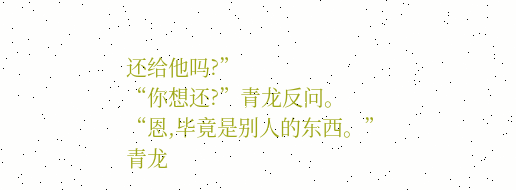还给他吗?”
“你想还?”青龙反问。
“恩,毕竟是别人的东西。”
青龙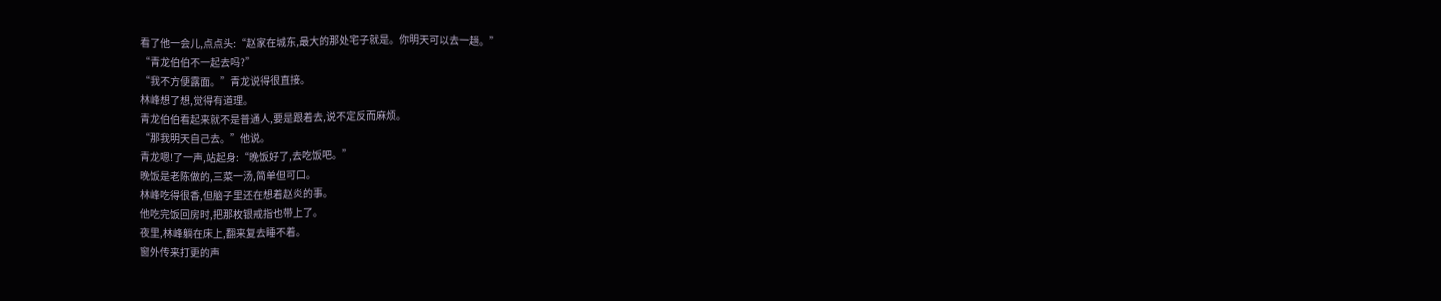看了他一会儿,点点头:“赵家在城东,最大的那处宅子就是。你明天可以去一趟。”
“青龙伯伯不一起去吗?”
“我不方便露面。”青龙说得很直接。
林峰想了想,觉得有道理。
青龙伯伯看起来就不是普通人,要是跟着去,说不定反而麻烦。
“那我明天自己去。”他说。
青龙嗯!了一声,站起身:“晚饭好了,去吃饭吧。”
晚饭是老陈做的,三菜一汤,简单但可口。
林峰吃得很香,但脑子里还在想着赵炎的事。
他吃完饭回房时,把那枚银戒指也带上了。
夜里,林峰躺在床上,翻来复去睡不着。
窗外传来打更的声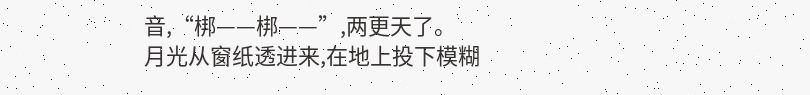音,“梆——梆——”,两更天了。
月光从窗纸透进来,在地上投下模糊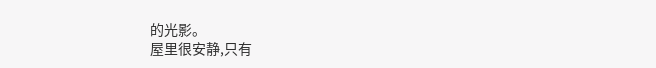的光影。
屋里很安静,只有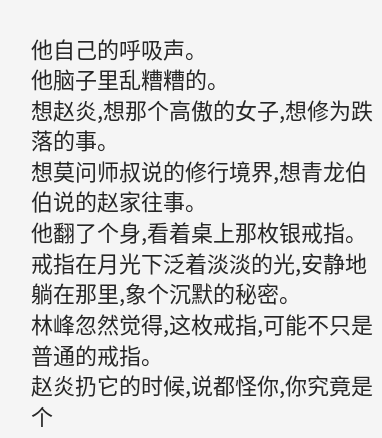他自己的呼吸声。
他脑子里乱糟糟的。
想赵炎,想那个高傲的女子,想修为跌落的事。
想莫问师叔说的修行境界,想青龙伯伯说的赵家往事。
他翻了个身,看着桌上那枚银戒指。
戒指在月光下泛着淡淡的光,安静地躺在那里,象个沉默的秘密。
林峰忽然觉得,这枚戒指,可能不只是普通的戒指。
赵炎扔它的时候,说都怪你,你究竟是个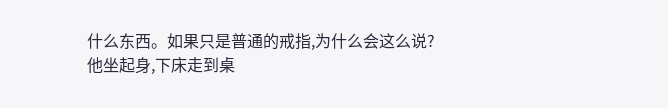什么东西。如果只是普通的戒指,为什么会这么说?
他坐起身,下床走到桌